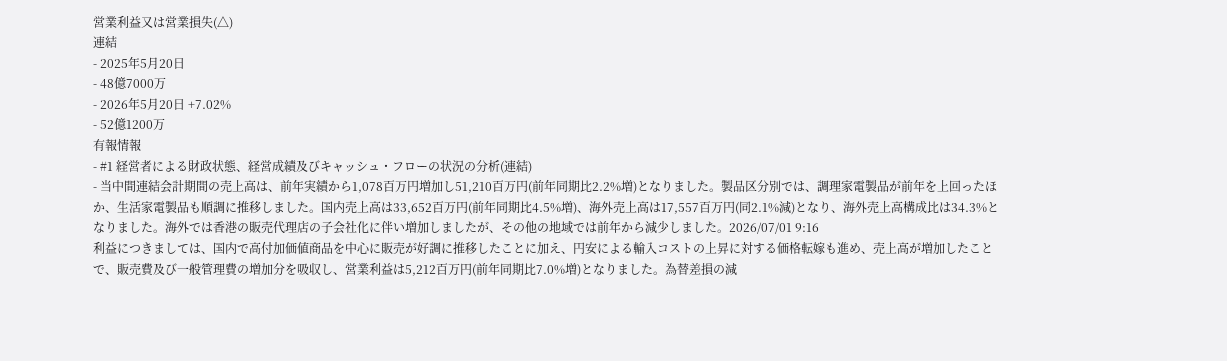営業利益又は営業損失(△)
連結
- 2025年5月20日
- 48億7000万
- 2026年5月20日 +7.02%
- 52億1200万
有報情報
- #1 経営者による財政状態、経営成績及びキャッシュ・フローの状況の分析(連結)
- 当中間連結会計期間の売上高は、前年実績から1,078百万円増加し51,210百万円(前年同期比2.2%増)となりました。製品区分別では、調理家電製品が前年を上回ったほか、生活家電製品も順調に推移しました。国内売上高は33,652百万円(前年同期比4.5%増)、海外売上高は17,557百万円(同2.1%減)となり、海外売上高構成比は34.3%となりました。海外では香港の販売代理店の子会社化に伴い増加しましたが、その他の地域では前年から減少しました。2026/07/01 9:16
利益につきましては、国内で高付加価値商品を中心に販売が好調に推移したことに加え、円安による輸入コストの上昇に対する価格転嫁も進め、売上高が増加したことで、販売費及び一般管理費の増加分を吸収し、営業利益は5,212百万円(前年同期比7.0%増)となりました。為替差損の減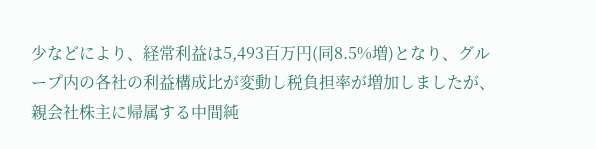少などにより、経常利益は5,493百万円(同8.5%増)となり、グループ内の各社の利益構成比が変動し税負担率が増加しましたが、親会社株主に帰属する中間純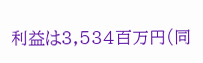利益は3,534百万円(同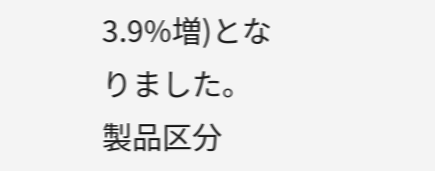3.9%増)となりました。
製品区分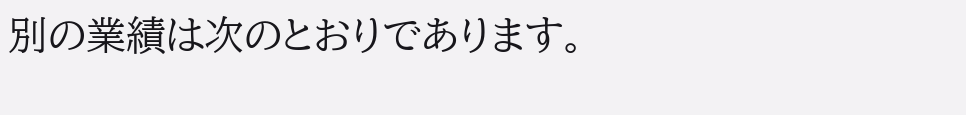別の業績は次のとおりであります。